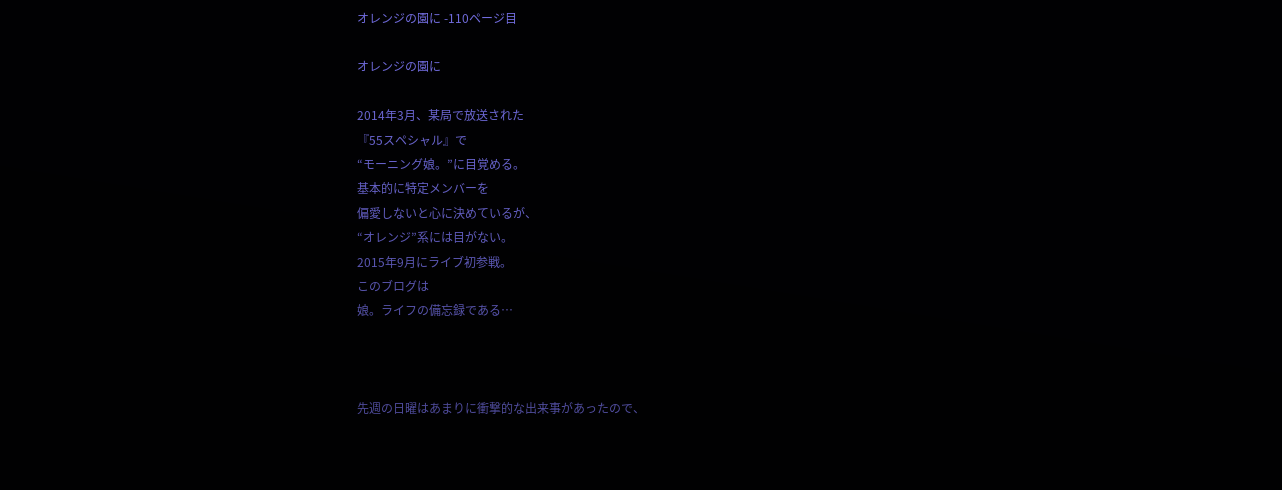オレンジの園に -110ページ目

オレンジの園に

2014年3月、某局で放送された
『55スペシャル』で
“モーニング娘。”に目覚める。
基本的に特定メンバーを
偏愛しないと心に決めているが、
“オレンジ”系には目がない。
2015年9月にライブ初参戦。
このブログは
娘。ライフの備忘録である…



先週の日曜はあまりに衝撃的な出来事があったので、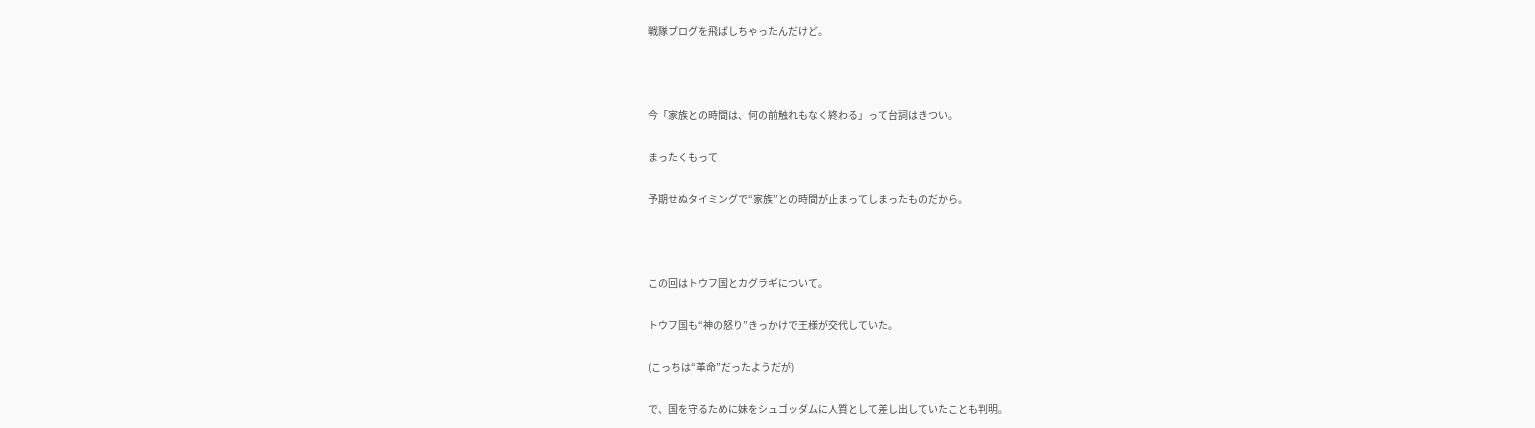戦隊ブログを飛ばしちゃったんだけど。



今「家族との時間は、何の前触れもなく終わる」って台詞はきつい。

まったくもって

予期せぬタイミングで“家族”との時間が止まってしまったものだから。



この回はトウフ国とカグラギについて。

トウフ国も“神の怒り”きっかけで王様が交代していた。

(こっちは“革命”だったようだが)

で、国を守るために妹をシュゴッダムに人質として差し出していたことも判明。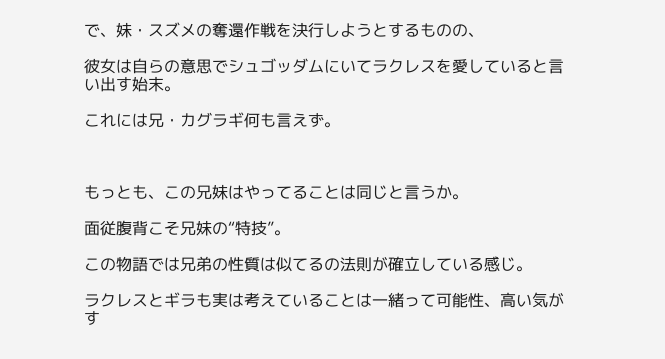で、妹・スズメの奪還作戦を決行しようとするものの、

彼女は自らの意思でシュゴッダムにいてラクレスを愛していると言い出す始末。

これには兄・カグラギ何も言えず。



もっとも、この兄妹はやってることは同じと言うか。

面従腹背こそ兄妹の“特技”。

この物語では兄弟の性質は似てるの法則が確立している感じ。

ラクレスとギラも実は考えていることは一緒って可能性、高い気がす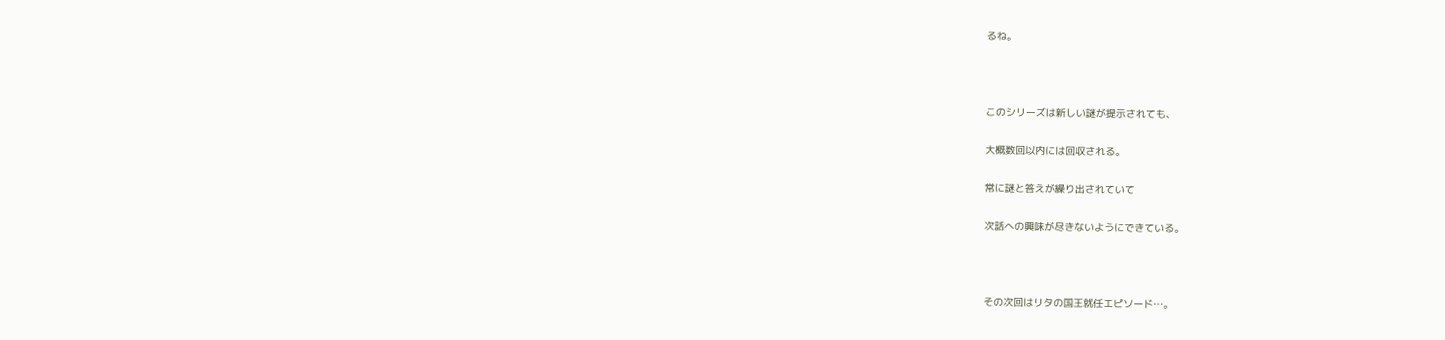るね。



このシリーズは新しい謎が提示されても、

大概数回以内には回収される。

常に謎と答えが繰り出されていて

次話への興味が尽きないようにできている。



その次回はリタの国王就任エピソード…。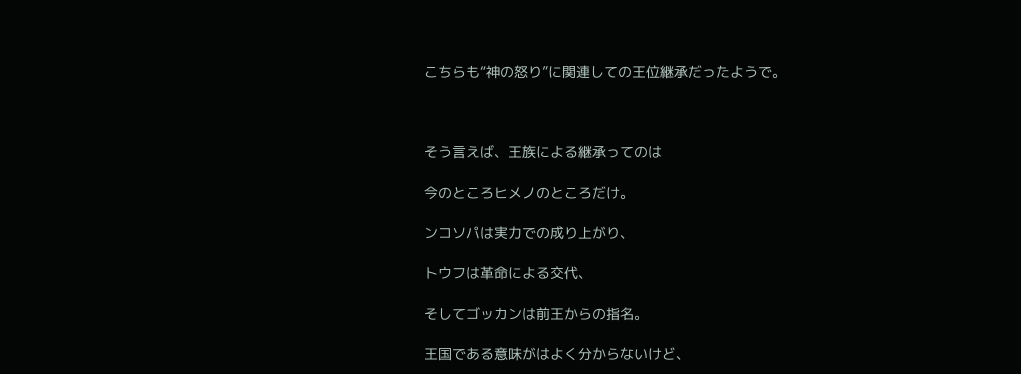こちらも“神の怒り”に関連しての王位継承だったようで。



そう言えば、王族による継承ってのは

今のところヒメノのところだけ。

ンコソパは実力での成り上がり、

トウフは革命による交代、

そしてゴッカンは前王からの指名。

王国である意味がはよく分からないけど、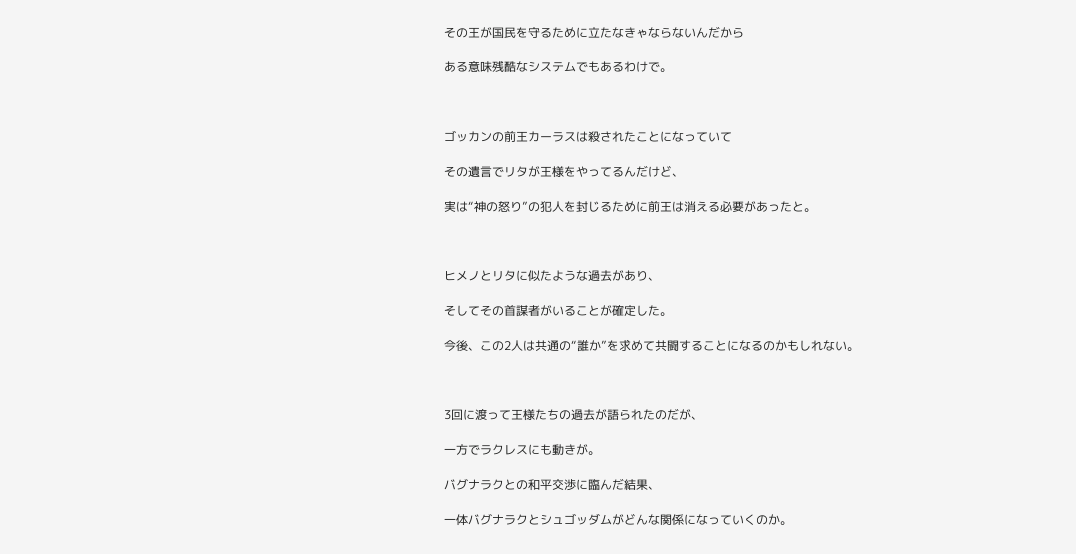その王が国民を守るために立たなきゃならないんだから

ある意味残酷なシステムでもあるわけで。



ゴッカンの前王カーラスは殺されたことになっていて

その遺言でリタが王様をやってるんだけど、

実は“神の怒り”の犯人を封じるために前王は消える必要があったと。



ヒメノとリタに似たような過去があり、

そしてその首謀者がいることが確定した。

今後、この2人は共通の“誰か”を求めて共闘することになるのかもしれない。



3回に渡って王様たちの過去が語られたのだが、

一方でラクレスにも動きが。

バグナラクとの和平交渉に臨んだ結果、

一体バグナラクとシュゴッダムがどんな関係になっていくのか。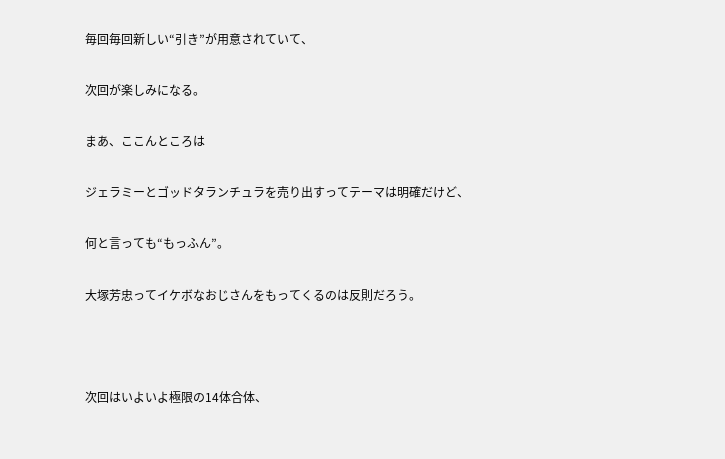毎回毎回新しい“引き”が用意されていて、

次回が楽しみになる。

まあ、ここんところは

ジェラミーとゴッドタランチュラを売り出すってテーマは明確だけど、

何と言っても“もっふん”。

大塚芳忠ってイケボなおじさんをもってくるのは反則だろう。



次回はいよいよ極限の14体合体、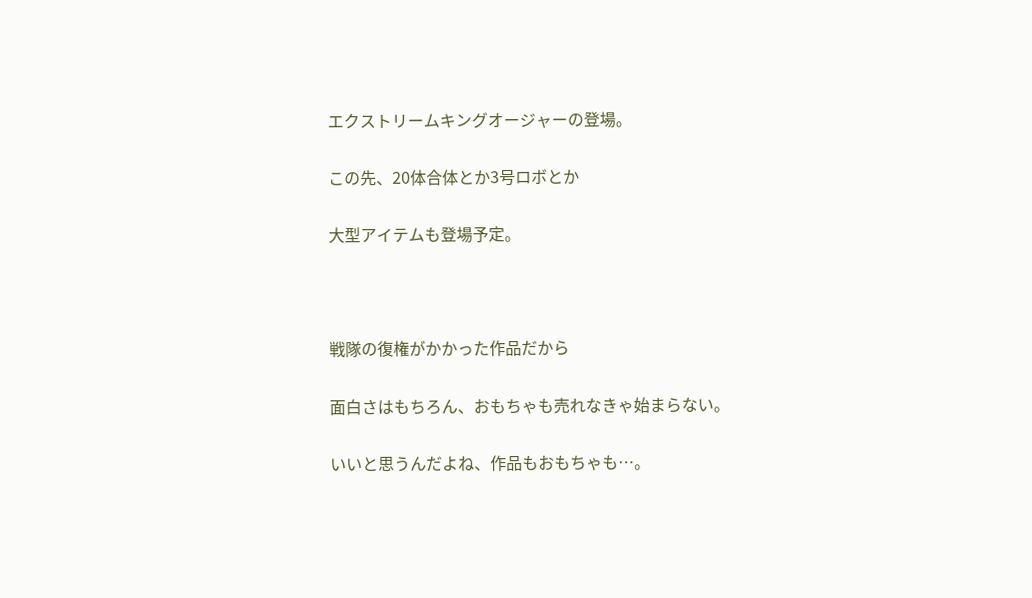エクストリームキングオージャーの登場。

この先、20体合体とか3号ロボとか

大型アイテムも登場予定。



戦隊の復権がかかった作品だから

面白さはもちろん、おもちゃも売れなきゃ始まらない。

いいと思うんだよね、作品もおもちゃも…。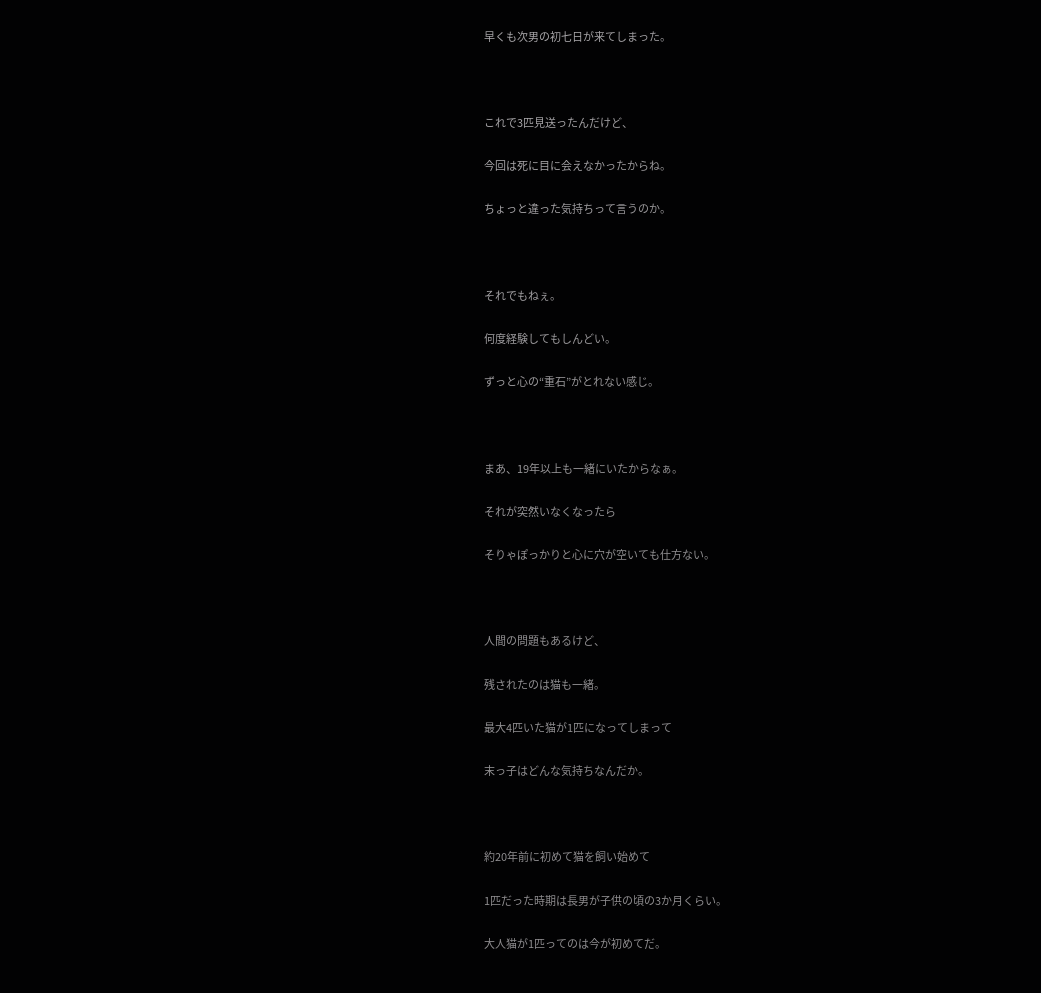早くも次男の初七日が来てしまった。



これで3匹見送ったんだけど、

今回は死に目に会えなかったからね。

ちょっと違った気持ちって言うのか。



それでもねぇ。

何度経験してもしんどい。

ずっと心の“重石”がとれない感じ。



まあ、19年以上も一緒にいたからなぁ。

それが突然いなくなったら

そりゃぽっかりと心に穴が空いても仕方ない。



人間の問題もあるけど、

残されたのは猫も一緒。

最大4匹いた猫が1匹になってしまって

末っ子はどんな気持ちなんだか。



約20年前に初めて猫を飼い始めて

1匹だった時期は長男が子供の頃の3か月くらい。

大人猫が1匹ってのは今が初めてだ。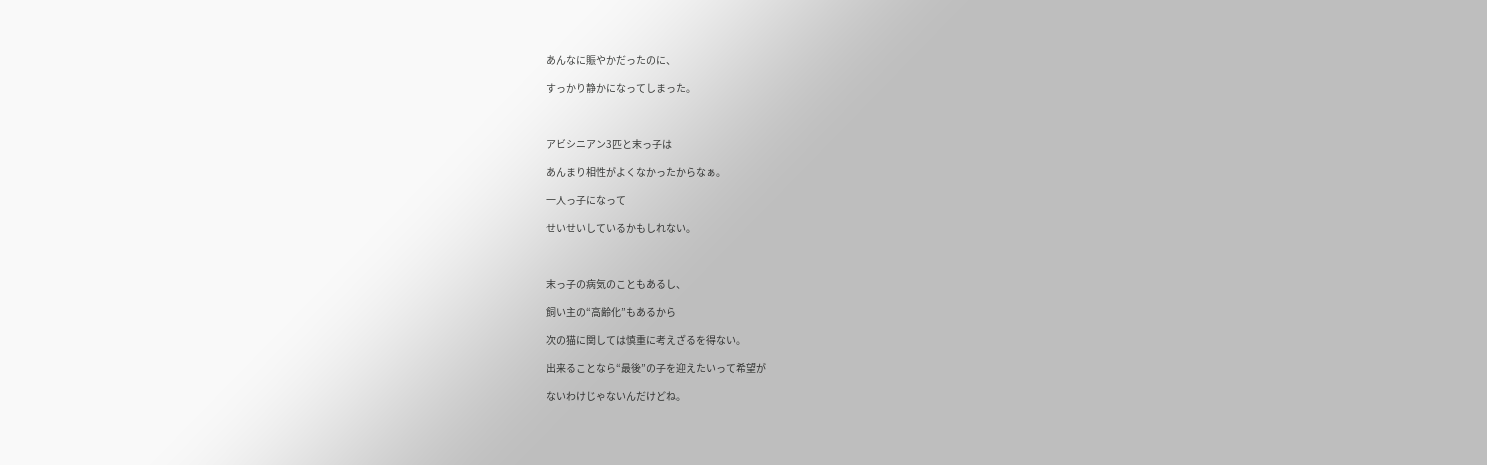あんなに賑やかだったのに、

すっかり静かになってしまった。



アビシニアン3匹と末っ子は

あんまり相性がよくなかったからなぁ。

一人っ子になって

せいせいしているかもしれない。



末っ子の病気のこともあるし、

飼い主の“高齢化”もあるから

次の猫に関しては慎重に考えざるを得ない。

出来ることなら“最後”の子を迎えたいって希望が

ないわけじゃないんだけどね。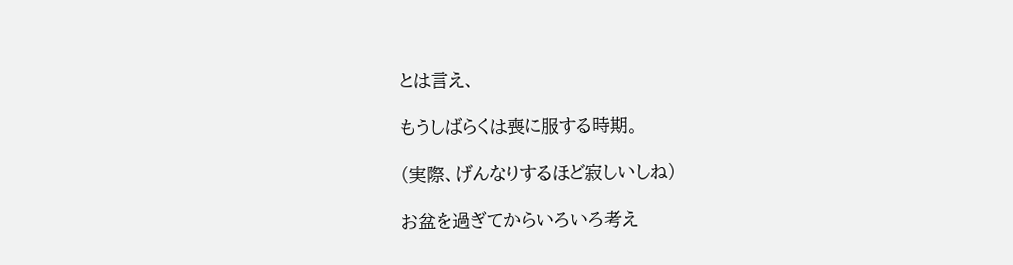とは言え、

もうしばらくは喪に服する時期。

(実際、げんなりするほど寂しいしね)

お盆を過ぎてからいろいろ考え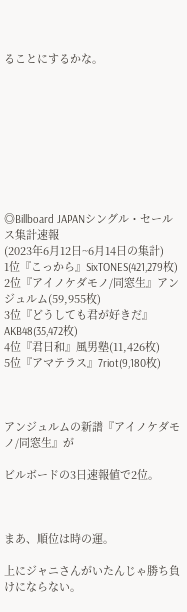ることにするかな。









◎Billboard JAPANシングル・セールス集計速報
(2023年6月12日~6月14日の集計)
1位『こっから』SixTONES(421,279枚)
2位『アイノケダモノ/同窓生』アンジュルム(59,955枚)
3位『どうしても君が好きだ』AKB48(35,472枚)
4位『君日和』風男塾(11,426枚)
5位『アマテラス』7riot(9,180枚)



アンジュルムの新譜『アイノケダモノ/同窓生』が

ビルボードの3日速報値で2位。



まあ、順位は時の運。

上にジャニさんがいたんじゃ勝ち負けにならない。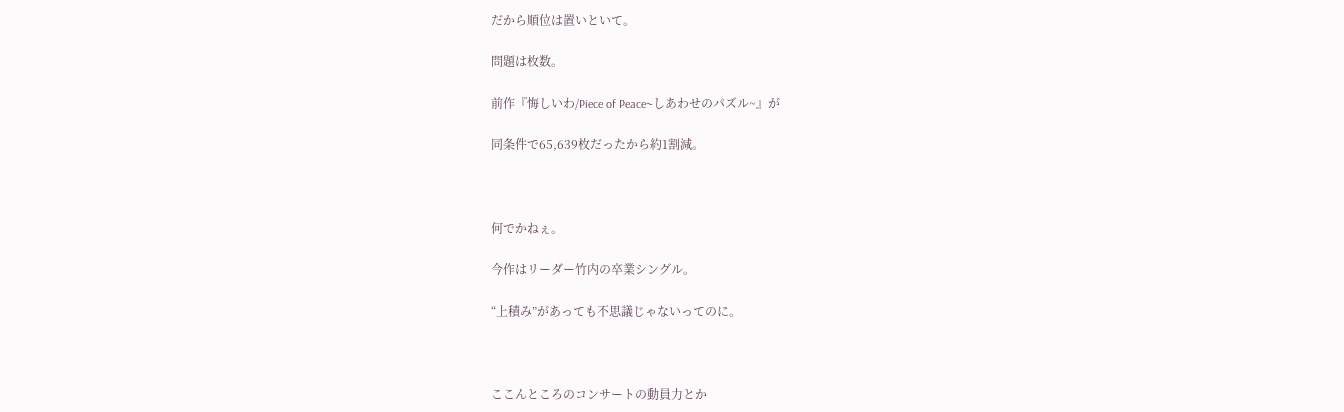だから順位は置いといて。

問題は枚数。

前作『悔しいわ/Piece of Peace~しあわせのパズル~』が

同条件で65,639枚だったから約1割減。



何でかねぇ。

今作はリーダー竹内の卒業シングル。

“上積み”があっても不思議じゃないってのに。



ここんところのコンサートの動員力とか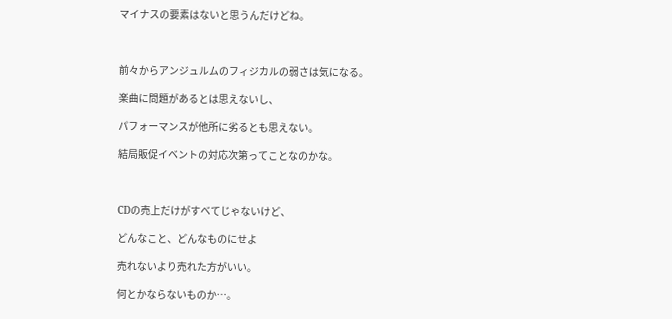マイナスの要素はないと思うんだけどね。



前々からアンジュルムのフィジカルの弱さは気になる。

楽曲に問題があるとは思えないし、

パフォーマンスが他所に劣るとも思えない。

結局販促イベントの対応次第ってことなのかな。



CDの売上だけがすべてじゃないけど、

どんなこと、どんなものにせよ

売れないより売れた方がいい。

何とかならないものか…。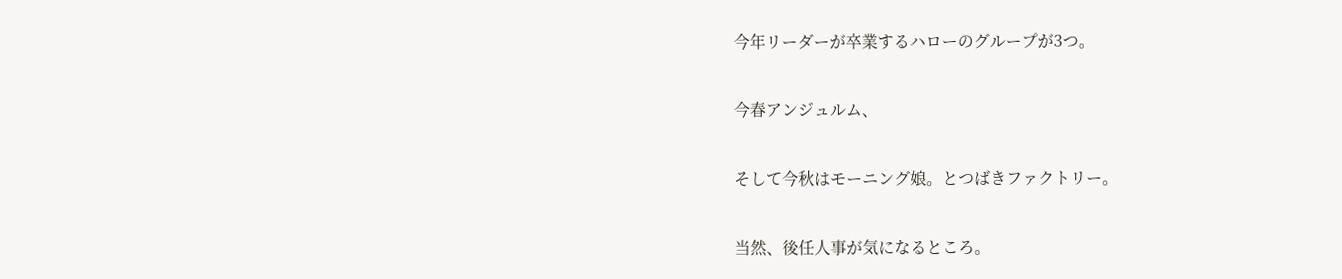今年リーダーが卒業するハローのグループが3つ。

今春アンジュルム、

そして今秋はモーニング娘。とつばきファクトリー。

当然、後任人事が気になるところ。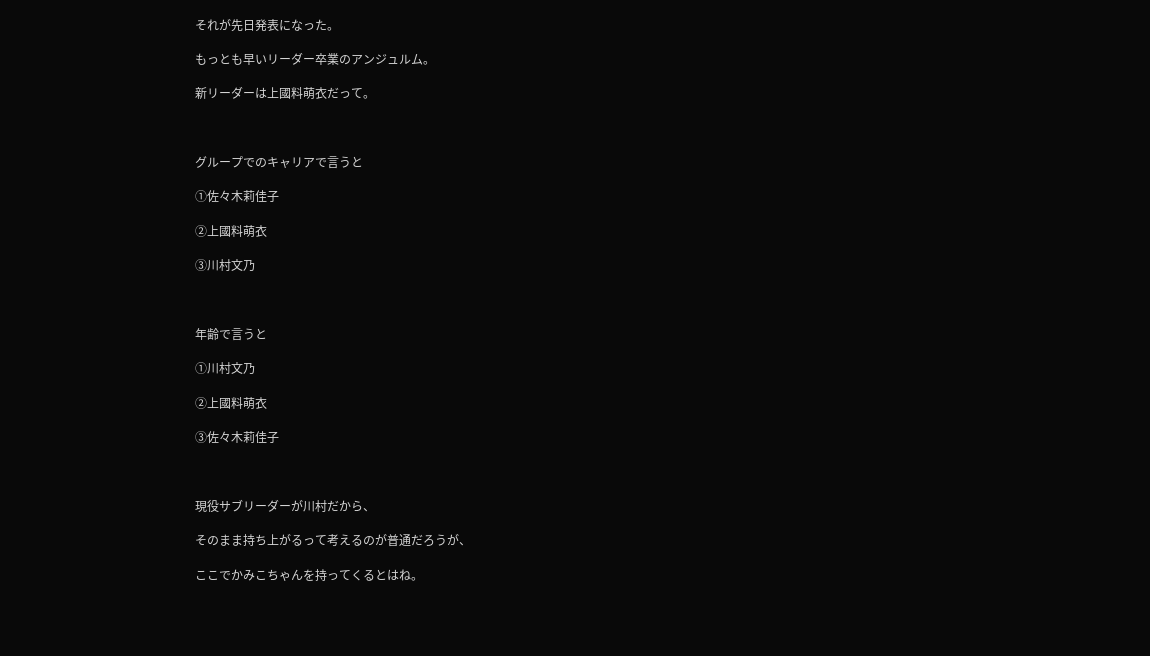それが先日発表になった。

もっとも早いリーダー卒業のアンジュルム。

新リーダーは上國料萌衣だって。



グループでのキャリアで言うと

①佐々木莉佳子

②上國料萌衣

③川村文乃



年齢で言うと

①川村文乃

②上國料萌衣

③佐々木莉佳子



現役サブリーダーが川村だから、

そのまま持ち上がるって考えるのが普通だろうが、

ここでかみこちゃんを持ってくるとはね。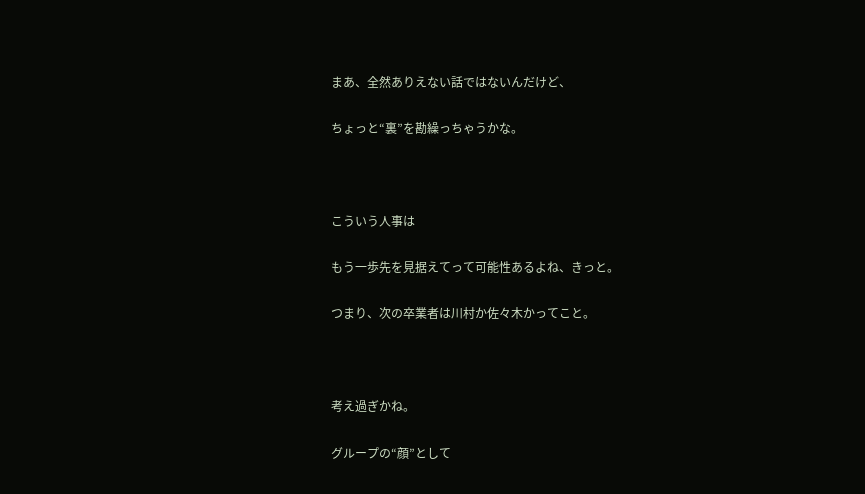まあ、全然ありえない話ではないんだけど、

ちょっと“裏”を勘繰っちゃうかな。



こういう人事は

もう一歩先を見据えてって可能性あるよね、きっと。

つまり、次の卒業者は川村か佐々木かってこと。



考え過ぎかね。

グループの“顔”として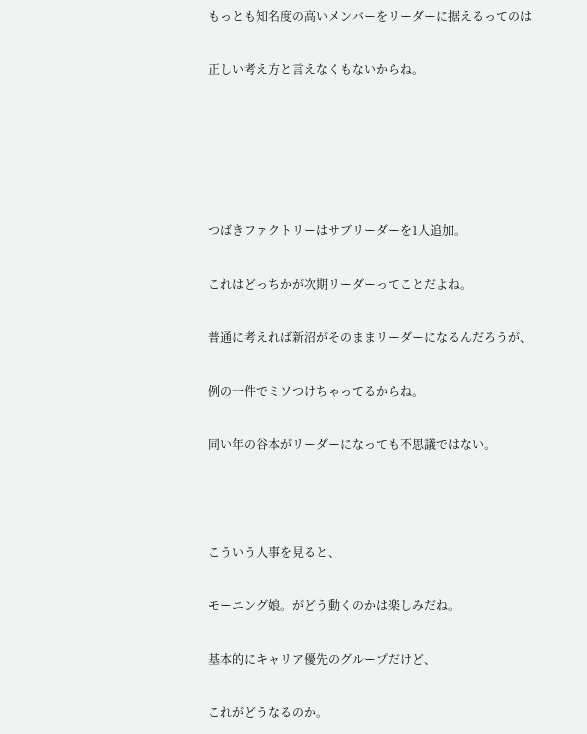もっとも知名度の高いメンバーをリーダーに据えるってのは

正しい考え方と言えなくもないからね。





つばきファクトリーはサブリーダーを1人追加。

これはどっちかが次期リーダーってことだよね。

普通に考えれば新沼がそのままリーダーになるんだろうが、

例の一件でミソつけちゃってるからね。

同い年の谷本がリーダーになっても不思議ではない。



こういう人事を見ると、

モーニング娘。がどう動くのかは楽しみだね。

基本的にキャリア優先のグループだけど、

これがどうなるのか。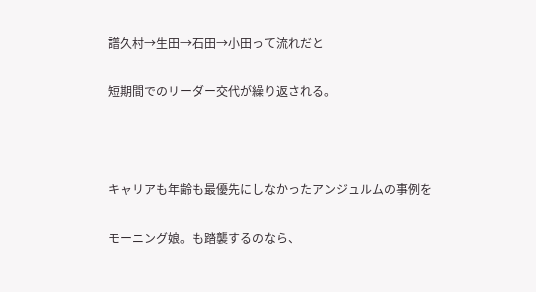譜久村→生田→石田→小田って流れだと

短期間でのリーダー交代が繰り返される。



キャリアも年齢も最優先にしなかったアンジュルムの事例を

モーニング娘。も踏襲するのなら、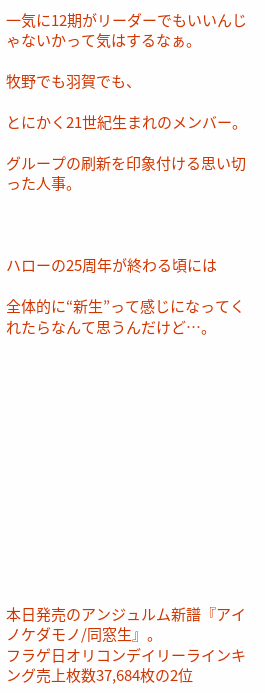一気に12期がリーダーでもいいんじゃないかって気はするなぁ。

牧野でも羽賀でも、

とにかく21世紀生まれのメンバー。

グループの刷新を印象付ける思い切った人事。



ハローの25周年が終わる頃には

全体的に“新生”って感じになってくれたらなんて思うんだけど…。













本日発売のアンジュルム新譜『アイノケダモノ/同窓生』。
フラゲ日オリコンデイリーラインキング売上枚数37,684枚の2位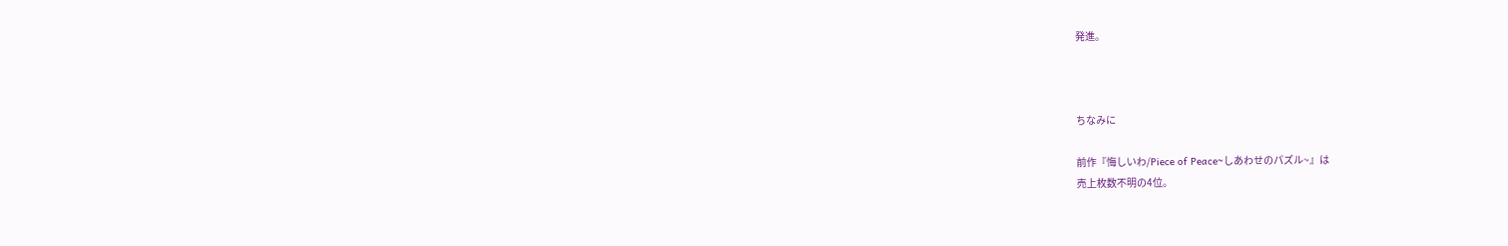発進。



ちなみに

前作『悔しいわ/Piece of Peace~しあわせのパズル~』は
売上枚数不明の4位。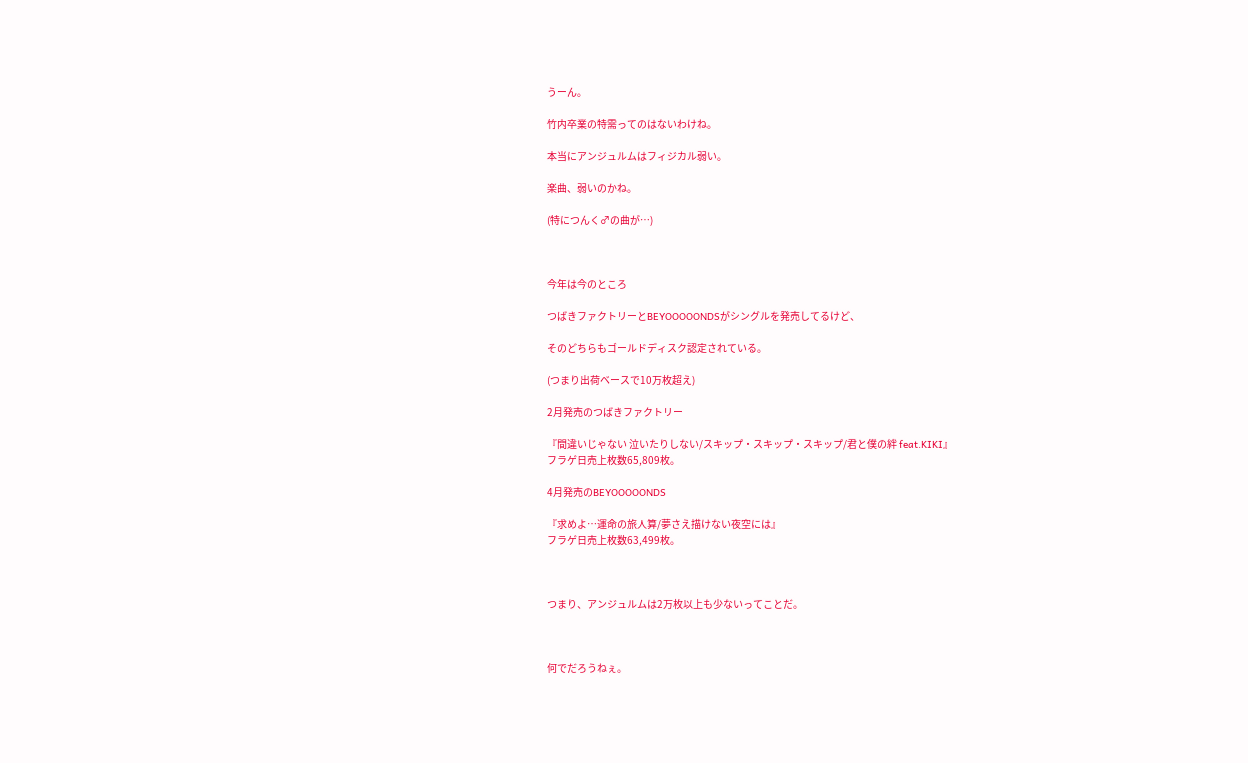うーん。

竹内卒業の特需ってのはないわけね。

本当にアンジュルムはフィジカル弱い。

楽曲、弱いのかね。

(特につんく♂の曲が…)



今年は今のところ

つばきファクトリーとBEYOOOOONDSがシングルを発売してるけど、

そのどちらもゴールドディスク認定されている。

(つまり出荷ベースで10万枚超え)

2月発売のつばきファクトリー

『間違いじゃない 泣いたりしない/スキップ・スキップ・スキップ/君と僕の絆 feat.KIKI』
フラゲ日売上枚数65,809枚。

4月発売のBEYOOOOONDS

『求めよ…運命の旅人算/夢さえ描けない夜空には』
フラゲ日売上枚数63,499枚。



つまり、アンジュルムは2万枚以上も少ないってことだ。



何でだろうねぇ。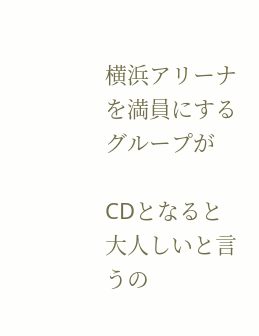横浜アリーナを満員にするグループが

CDとなると大人しいと言うの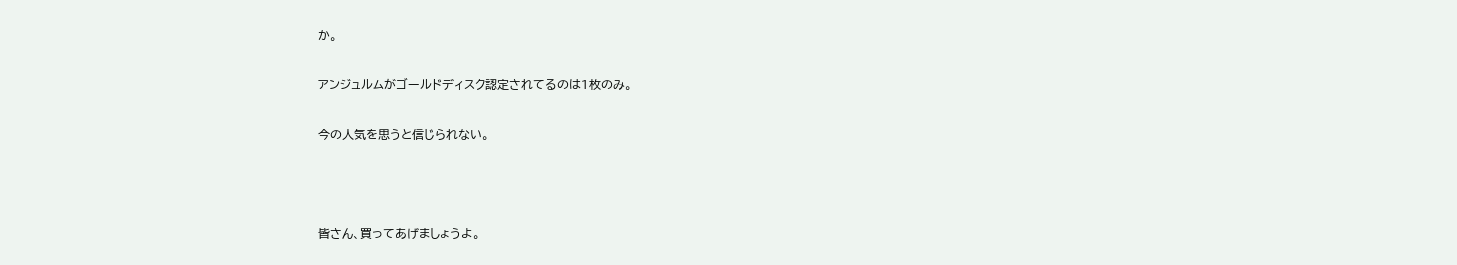か。

アンジュルムがゴールドディスク認定されてるのは1枚のみ。

今の人気を思うと信じられない。



皆さん、買ってあげましょうよ。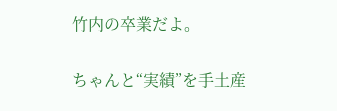竹内の卒業だよ。

ちゃんと“実績”を手土産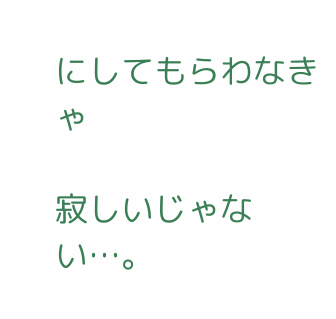にしてもらわなきゃ

寂しいじゃない…。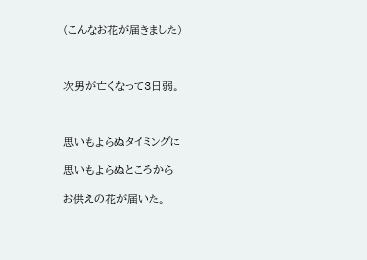(こんなお花が届きました)



次男が亡くなって3日弱。



思いもよらぬタイミングに

思いもよらぬところから

お供えの花が届いた。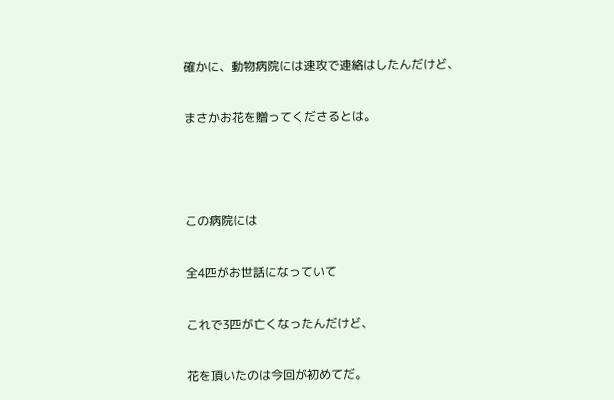確かに、動物病院には速攻で連絡はしたんだけど、

まさかお花を贈ってくださるとは。



この病院には

全4匹がお世話になっていて

これで3匹が亡くなったんだけど、

花を頂いたのは今回が初めてだ。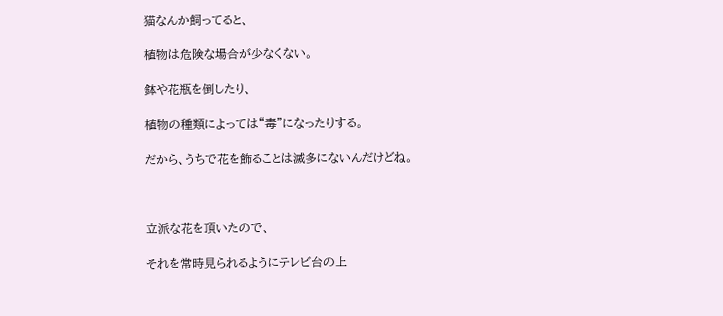猫なんか飼ってると、

植物は危険な場合が少なくない。

鉢や花瓶を倒したり、

植物の種類によっては“毒”になったりする。

だから、うちで花を飾ることは滅多にないんだけどね。



立派な花を頂いたので、

それを常時見られるようにテレビ台の上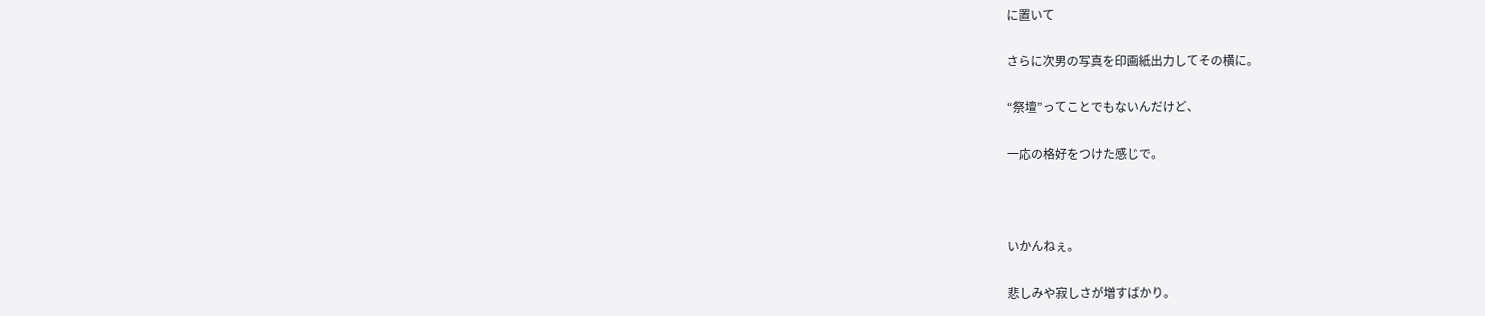に置いて

さらに次男の写真を印画紙出力してその横に。

“祭壇”ってことでもないんだけど、

一応の格好をつけた感じで。



いかんねぇ。

悲しみや寂しさが増すばかり。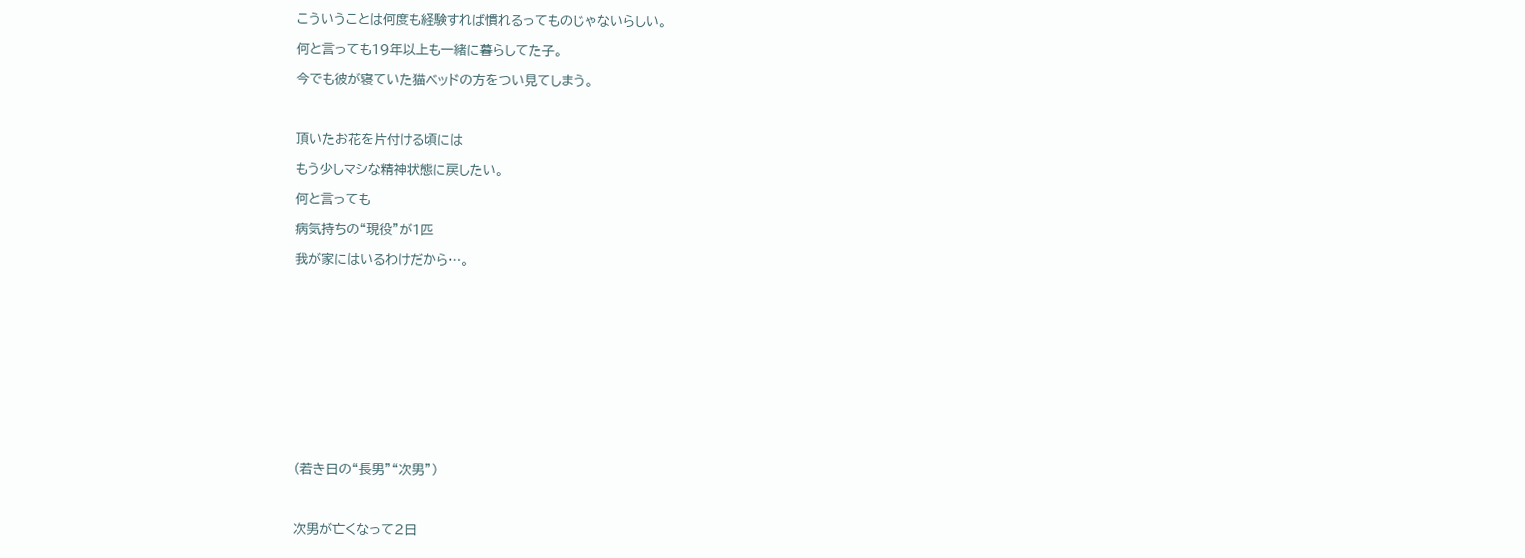こういうことは何度も経験すれば慣れるってものじゃないらしい。

何と言っても19年以上も一緒に暮らしてた子。

今でも彼が寝ていた猫ベッドの方をつい見てしまう。



頂いたお花を片付ける頃には

もう少しマシな精神状態に戻したい。

何と言っても

病気持ちの“現役”が1匹

我が家にはいるわけだから…。













(若き日の“長男”“次男”)



次男が亡くなって2日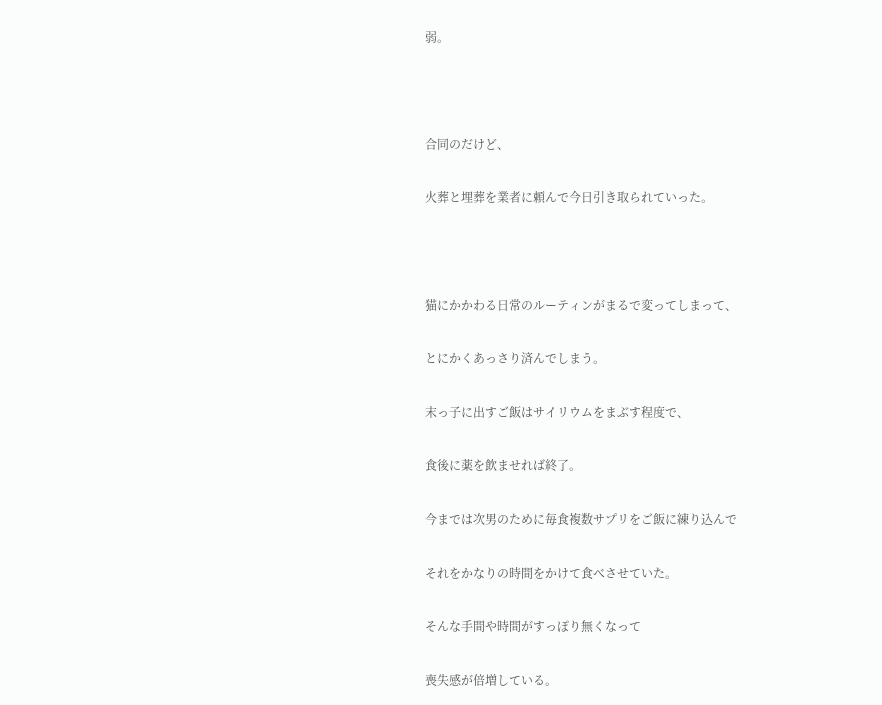弱。



合同のだけど、

火葬と埋葬を業者に頼んで今日引き取られていった。



猫にかかわる日常のルーティンがまるで変ってしまって、

とにかくあっさり済んでしまう。

末っ子に出すご飯はサイリウムをまぶす程度で、

食後に薬を飲ませれば終了。

今までは次男のために毎食複数サプリをご飯に練り込んで

それをかなりの時間をかけて食べさせていた。

そんな手間や時間がすっぽり無くなって

喪失感が倍増している。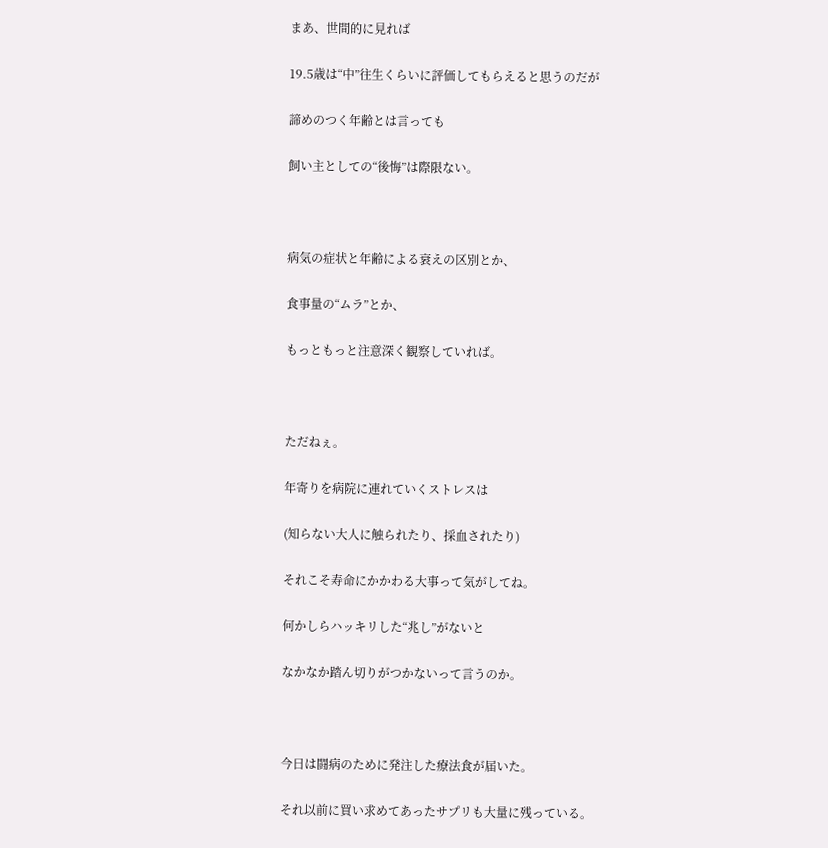まあ、世間的に見れば

19.5歳は“中”往生くらいに評価してもらえると思うのだが

諦めのつく年齢とは言っても

飼い主としての“後悔”は際限ない。



病気の症状と年齢による衰えの区別とか、

食事量の“ムラ”とか、

もっともっと注意深く観察していれば。



ただねぇ。

年寄りを病院に連れていくストレスは

(知らない大人に触られたり、採血されたり)

それこそ寿命にかかわる大事って気がしてね。

何かしらハッキリした“兆し”がないと

なかなか踏ん切りがつかないって言うのか。



今日は闘病のために発注した療法食が届いた。

それ以前に買い求めてあったサプリも大量に残っている。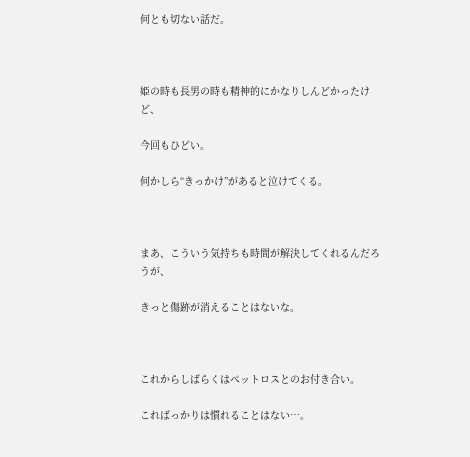何とも切ない話だ。



姫の時も長男の時も精神的にかなりしんどかったけど、

今回もひどい。

何かしら“きっかけ”があると泣けてくる。



まあ、こういう気持ちも時間が解決してくれるんだろうが、

きっと傷跡が消えることはないな。



これからしばらくはペットロスとのお付き合い。

こればっかりは慣れることはない…。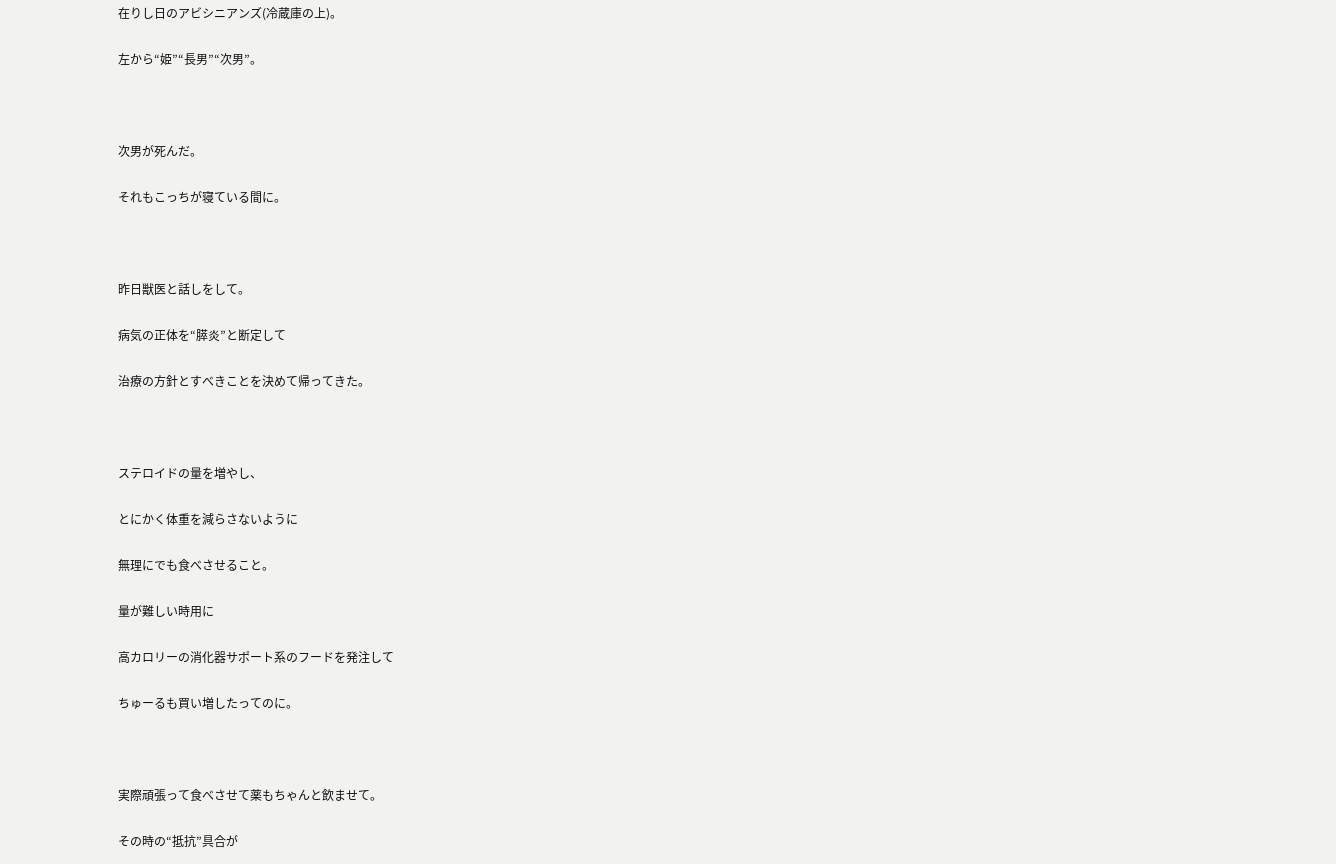在りし日のアビシニアンズ(冷蔵庫の上)。

左から“姫”“長男”“次男”。



次男が死んだ。

それもこっちが寝ている間に。



昨日獣医と話しをして。

病気の正体を“膵炎”と断定して

治療の方針とすべきことを決めて帰ってきた。



ステロイドの量を増やし、

とにかく体重を減らさないように

無理にでも食べさせること。

量が難しい時用に

高カロリーの消化器サポート系のフードを発注して

ちゅーるも買い増したってのに。



実際頑張って食べさせて薬もちゃんと飲ませて。

その時の“抵抗”具合が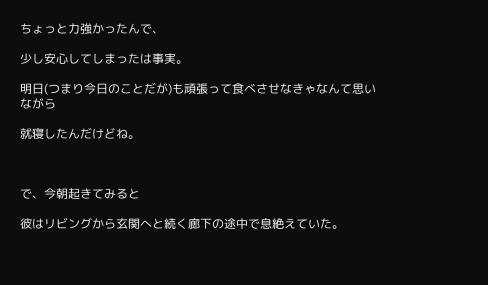ちょっと力強かったんで、

少し安心してしまったは事実。

明日(つまり今日のことだが)も頑張って食べさせなきゃなんて思いながら

就寝したんだけどね。



で、今朝起きてみると

彼はリビングから玄関へと続く廊下の途中で息絶えていた。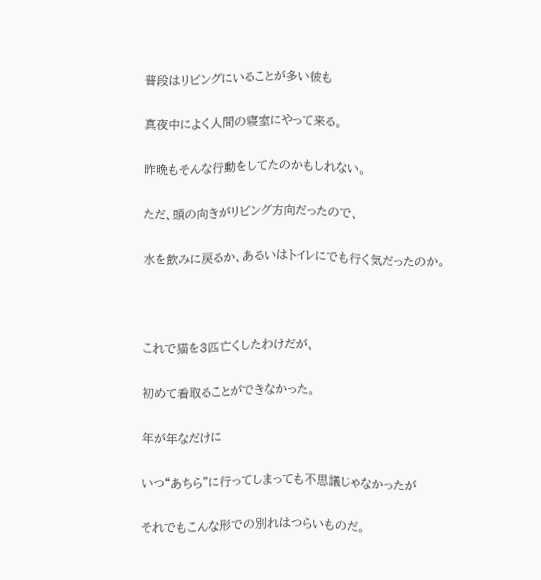普段はリビングにいることが多い彼も

真夜中によく人間の寝室にやって来る。

昨晩もそんな行動をしてたのかもしれない。

ただ、頭の向きがリビング方向だったので、

水を飲みに戻るか、あるいはトイレにでも行く気だったのか。



これで猫を3匹亡くしたわけだが、

初めて看取ることができなかった。

年が年なだけに

いつ“あちら”に行ってしまっても不思議じゃなかったが

それでもこんな形での別れはつらいものだ。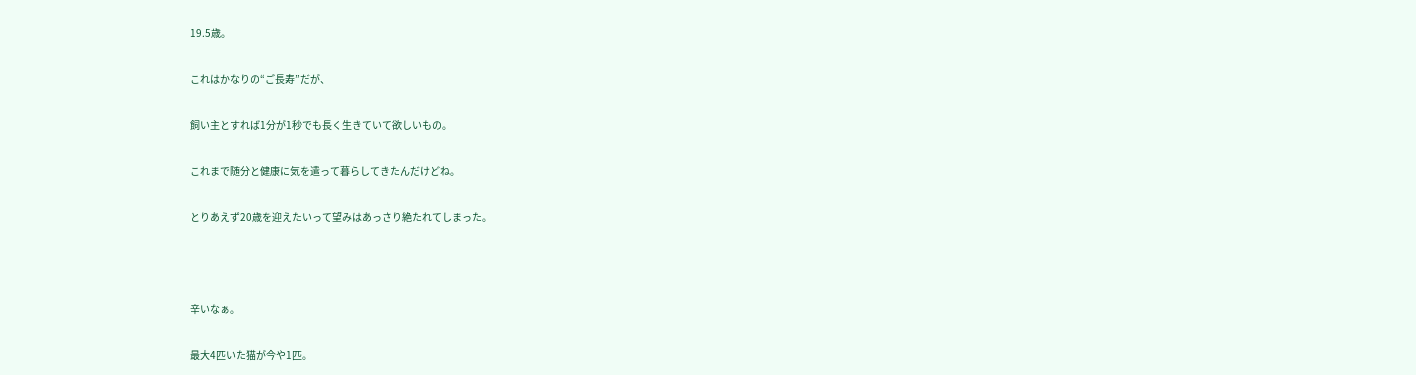19.5歳。

これはかなりの“ご長寿”だが、

飼い主とすれば1分が1秒でも長く生きていて欲しいもの。

これまで随分と健康に気を遣って暮らしてきたんだけどね。

とりあえず20歳を迎えたいって望みはあっさり絶たれてしまった。



辛いなぁ。

最大4匹いた猫が今や1匹。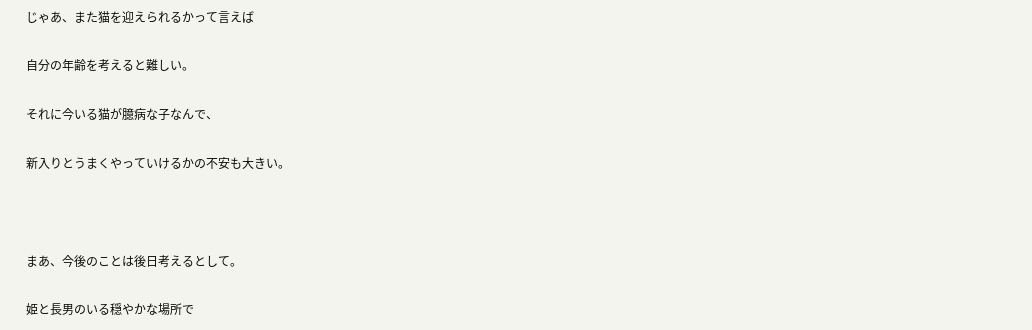じゃあ、また猫を迎えられるかって言えば

自分の年齢を考えると難しい。

それに今いる猫が臆病な子なんで、

新入りとうまくやっていけるかの不安も大きい。



まあ、今後のことは後日考えるとして。

姫と長男のいる穏やかな場所で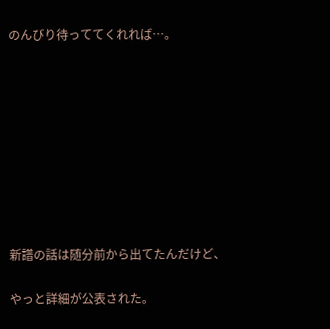のんびり待っててくれれば…。









新譜の話は随分前から出てたんだけど、

やっと詳細が公表された。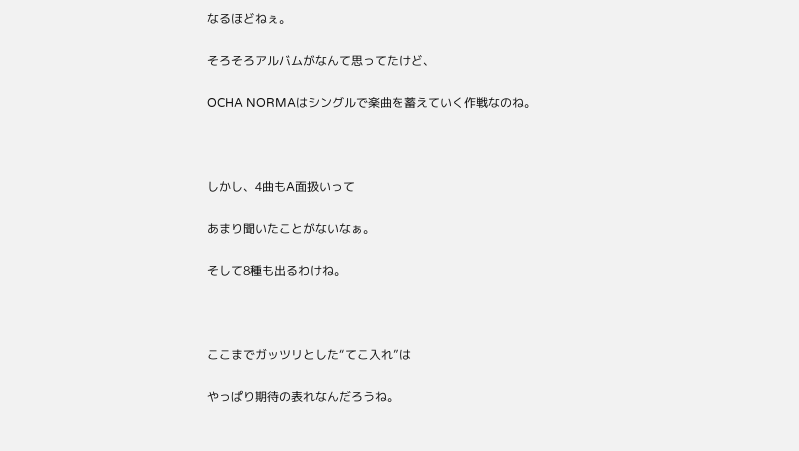なるほどねぇ。

そろそろアルバムがなんて思ってたけど、

OCHA NORMAはシングルで楽曲を蓄えていく作戦なのね。



しかし、4曲もA面扱いって

あまり聞いたことがないなぁ。

そして8種も出るわけね。



ここまでガッツリとした“てこ入れ”は

やっぱり期待の表れなんだろうね。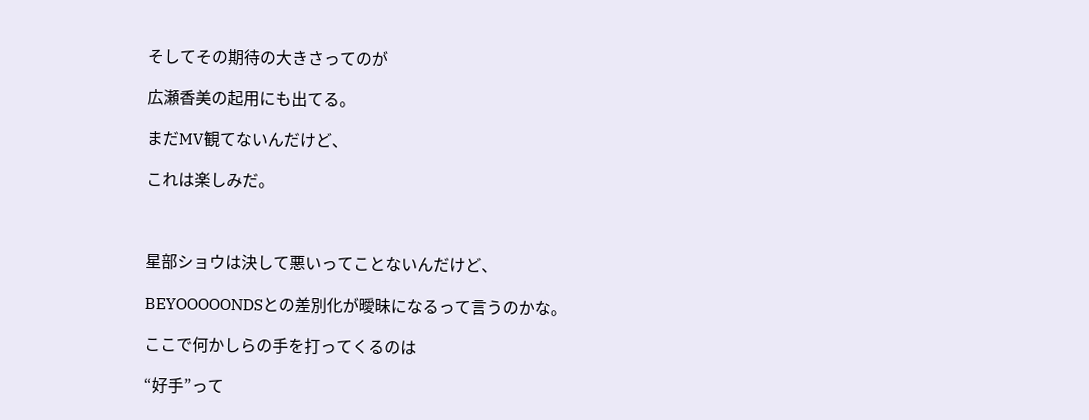そしてその期待の大きさってのが

広瀬香美の起用にも出てる。

まだMV観てないんだけど、

これは楽しみだ。



星部ショウは決して悪いってことないんだけど、

BEYOOOOONDSとの差別化が曖昧になるって言うのかな。

ここで何かしらの手を打ってくるのは

“好手”って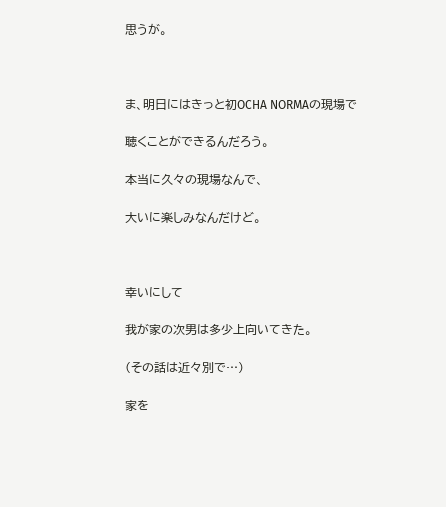思うが。



ま、明日にはきっと初OCHA NORMAの現場で

聴くことができるんだろう。

本当に久々の現場なんで、

大いに楽しみなんだけど。



幸いにして

我が家の次男は多少上向いてきた。

(その話は近々別で…)

家を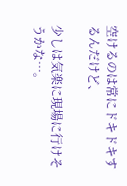空けるのは常にドキドキするんだけど、

少しは気楽に現場に行けそうかな…。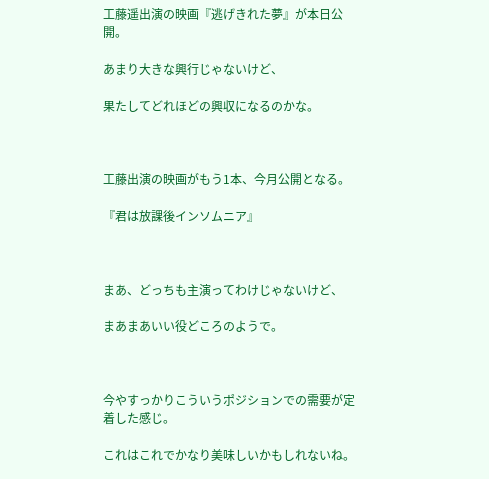工藤遥出演の映画『逃げきれた夢』が本日公開。

あまり大きな興行じゃないけど、

果たしてどれほどの興収になるのかな。



工藤出演の映画がもう1本、今月公開となる。

『君は放課後インソムニア』



まあ、どっちも主演ってわけじゃないけど、

まあまあいい役どころのようで。



今やすっかりこういうポジションでの需要が定着した感じ。

これはこれでかなり美味しいかもしれないね。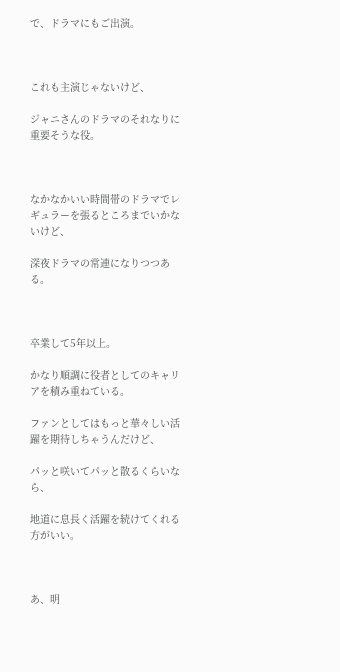で、ドラマにもご出演。



これも主演じゃないけど、

ジャニさんのドラマのそれなりに重要そうな役。



なかなかいい時間帯のドラマでレギュラーを張るところまでいかないけど、

深夜ドラマの常連になりつつある。



卒業して5年以上。

かなり順調に役者としてのキャリアを積み重ねている。

ファンとしてはもっと華々しい活躍を期待しちゃうんだけど、

パッと咲いてパッと散るくらいなら、

地道に息長く活躍を続けてくれる方がいい。



あ、明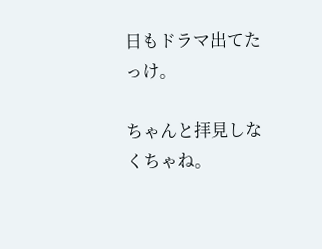日もドラマ出てたっけ。

ちゃんと拝見しなくちゃね。